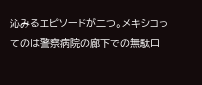沁みるエピソードが二つ。メキシコってのは警察病院の廊下での無駄口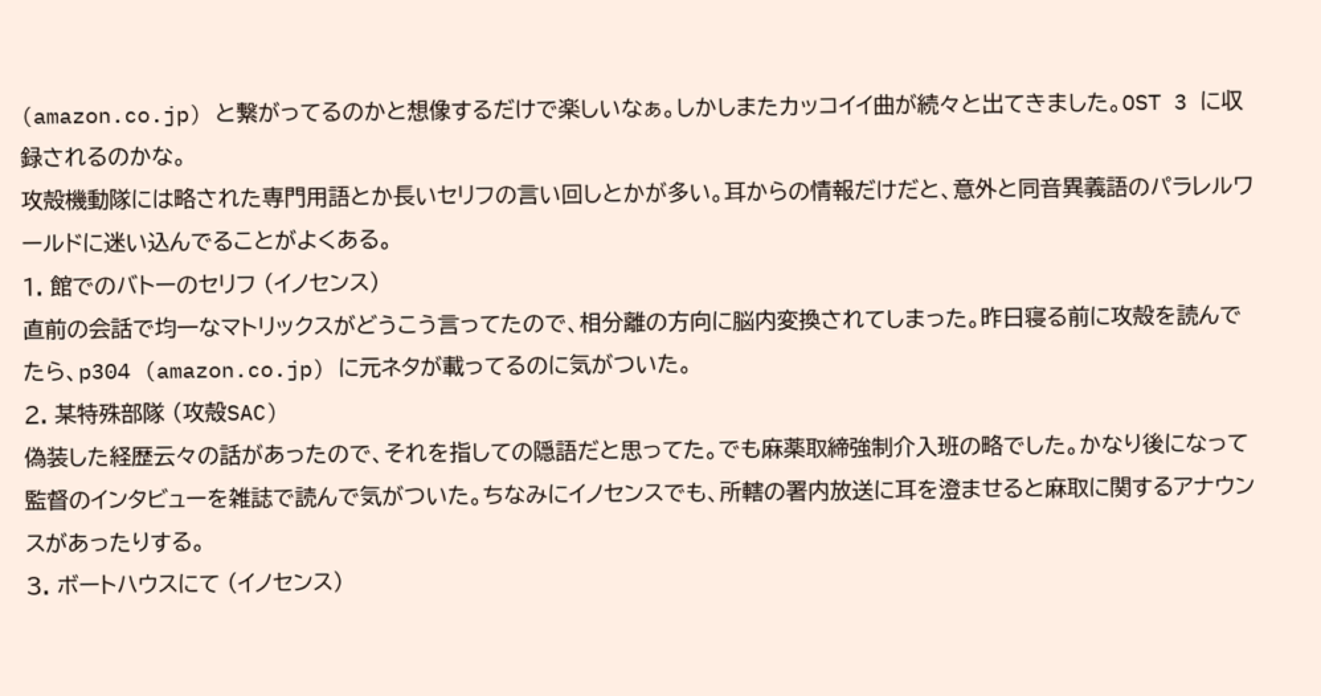(amazon.co.jp) と繋がってるのかと想像するだけで楽しいなぁ。しかしまたカッコイイ曲が続々と出てきました。OST 3 に収録されるのかな。
攻殻機動隊には略された専門用語とか長いセリフの言い回しとかが多い。耳からの情報だけだと、意外と同音異義語のパラレルワールドに迷い込んでることがよくある。
1. 館でのバトーのセリフ (イノセンス)
直前の会話で均一なマトリックスがどうこう言ってたので、相分離の方向に脳内変換されてしまった。昨日寝る前に攻殻を読んでたら、p304 (amazon.co.jp) に元ネタが載ってるのに気がついた。
2. 某特殊部隊 (攻殻SAC)
偽装した経歴云々の話があったので、それを指しての隠語だと思ってた。でも麻薬取締強制介入班の略でした。かなり後になって監督のインタビューを雑誌で読んで気がついた。ちなみにイノセンスでも、所轄の署内放送に耳を澄ませると麻取に関するアナウンスがあったりする。
3. ボートハウスにて (イノセンス)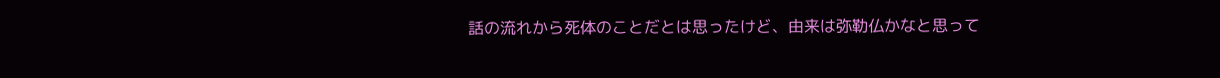話の流れから死体のことだとは思ったけど、由来は弥勒仏かなと思って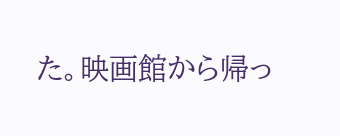た。映画館から帰っ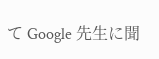て Google 先生に聞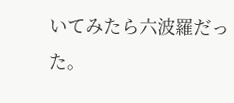いてみたら六波羅だった。